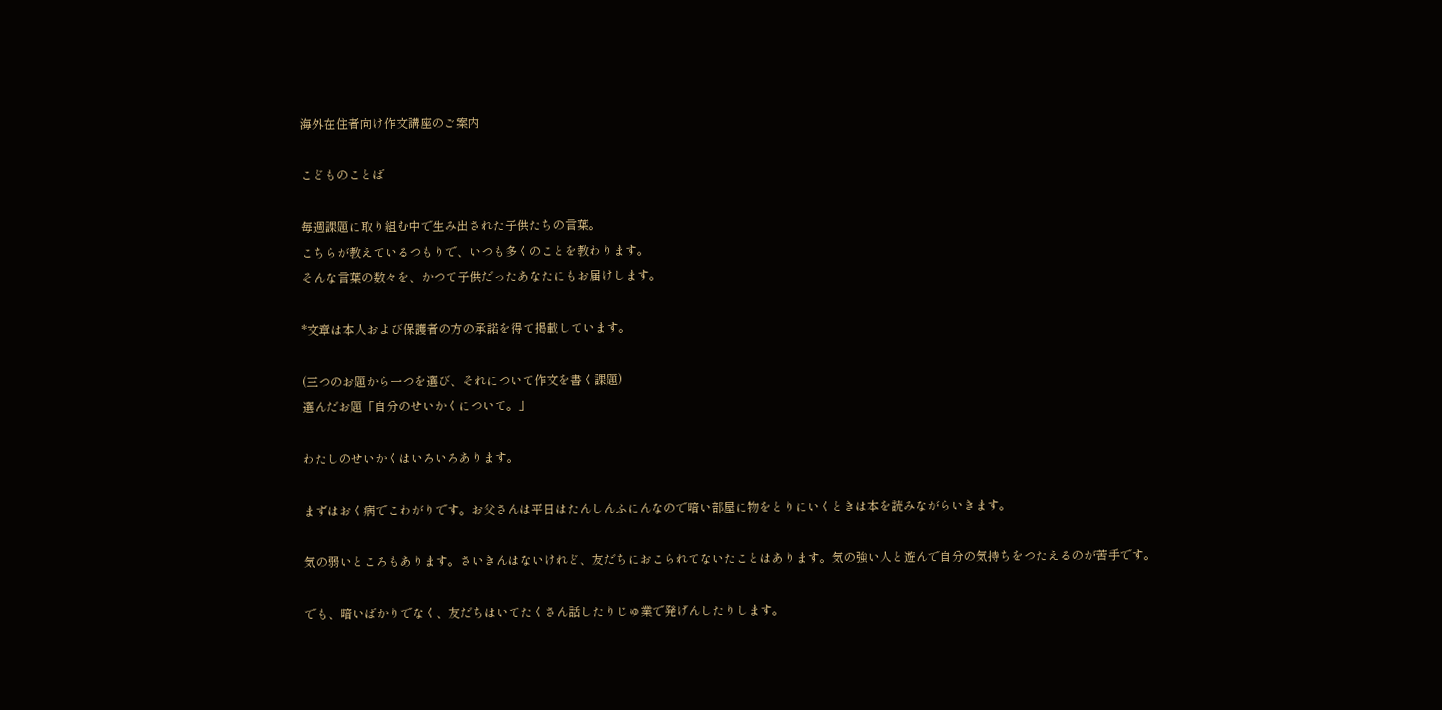海外在住者向け作文講座のご案内

こどものことば

毎週課題に取り組む中で生み出された子供たちの言葉。
こちらが教えているつもりで、いつも多くのことを教わります。
そんな言葉の数々を、かつて子供だったあなたにもお届けします。

*文章は本人および保護者の方の承諾を得て掲載しています。

(三つのお題から一つを選び、それについて作文を書く課題)
選んだお題「自分のせいかくについて。」

わたしのせいかくはいろいろあります。

まずはおく病でこわがりです。お父さんは平日はたんしんふにんなので暗い部屋に物をとりにいくときは本を読みながらいきます。

気の弱いところもあります。さいきんはないけれど、友だちにおこられてないたことはあります。気の強い人と遊んで自分の気持ちをつたえるのが苦手です。

でも、暗いばかりでなく、友だちはいてたくさん話したりじゅ業で発げんしたりします。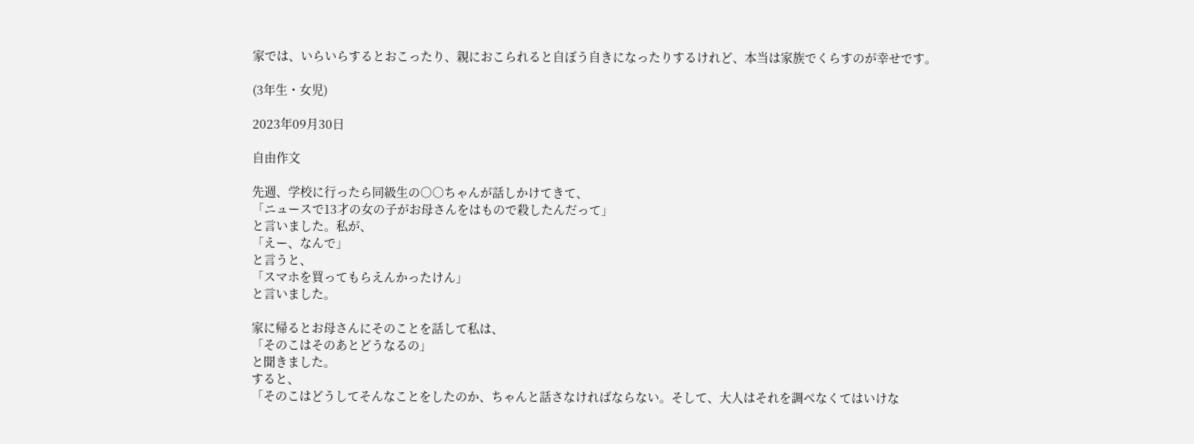家では、いらいらするとおこったり、親におこられると自ぼう自きになったりするけれど、本当は家族でくらすのが幸せです。

(3年生・女児)

2023年09月30日

自由作文

先週、学校に行ったら同級生の○○ちゃんが話しかけてきて、
「ニュースで13才の女の子がお母さんをはもので殺したんだって」
と言いました。私が、
「えー、なんで」
と言うと、
「スマホを買ってもらえんかったけん」
と言いました。

家に帰るとお母さんにそのことを話して私は、
「そのこはそのあとどうなるの」
と聞きました。
すると、
「そのこはどうしてそんなことをしたのか、ちゃんと話さなければならない。そして、大人はそれを調べなくてはいけな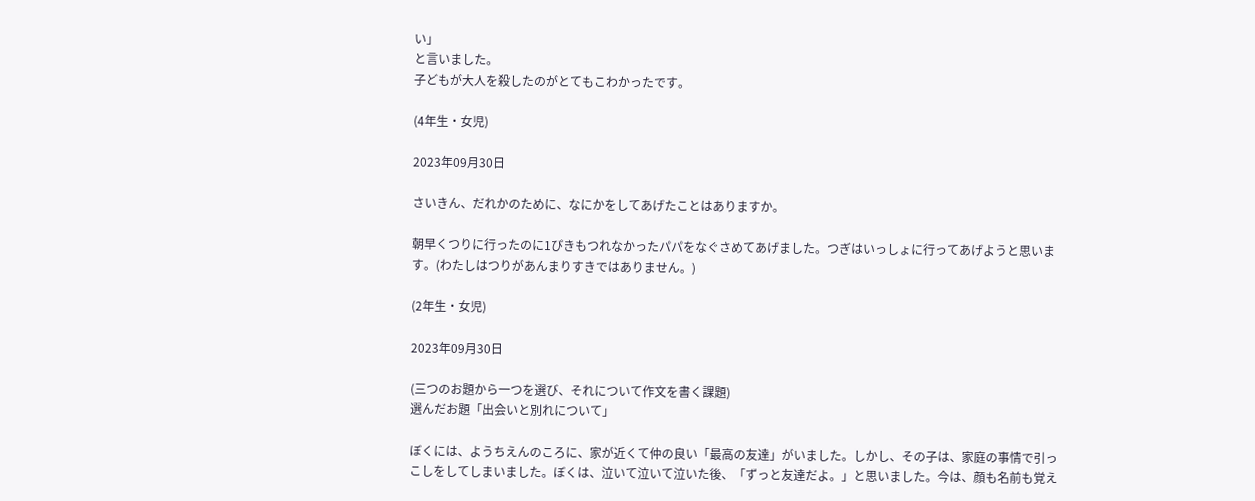い」
と言いました。
子どもが大人を殺したのがとてもこわかったです。

(4年生・女児)

2023年09月30日

さいきん、だれかのために、なにかをしてあげたことはありますか。

朝早くつりに行ったのに1ぴきもつれなかったパパをなぐさめてあげました。つぎはいっしょに行ってあげようと思います。(わたしはつりがあんまりすきではありません。)

(2年生・女児)

2023年09月30日

(三つのお題から一つを選び、それについて作文を書く課題)
選んだお題「出会いと別れについて」

ぼくには、ようちえんのころに、家が近くて仲の良い「最高の友達」がいました。しかし、その子は、家庭の事情で引っこしをしてしまいました。ぼくは、泣いて泣いて泣いた後、「ずっと友達だよ。」と思いました。今は、顔も名前も覚え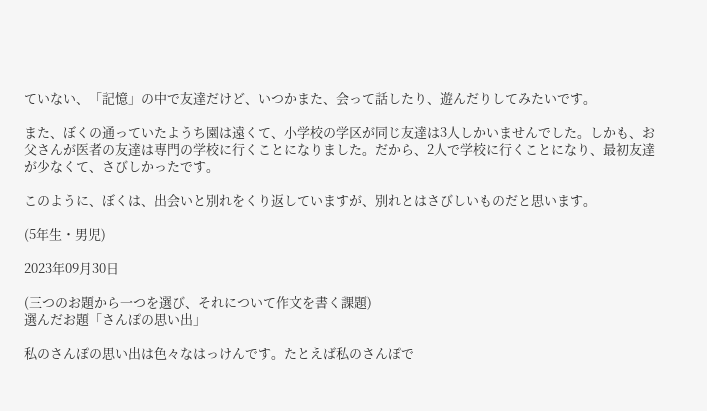ていない、「記憶」の中で友達だけど、いつかまた、会って話したり、遊んだりしてみたいです。

また、ぼくの通っていたようち園は遠くて、小学校の学区が同じ友達は3人しかいませんでした。しかも、お父さんが医者の友達は専門の学校に行くことになりました。だから、2人で学校に行くことになり、最初友達が少なくて、さびしかったです。

このように、ぼくは、出会いと別れをくり返していますが、別れとはさびしいものだと思います。

(5年生・男児)

2023年09月30日

(三つのお題から一つを選び、それについて作文を書く課題)
選んだお題「さんぽの思い出」

私のさんぽの思い出は色々なはっけんです。たとえば私のさんぽで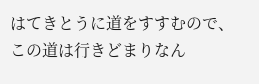はてきとうに道をすすむので、この道は行きどまりなん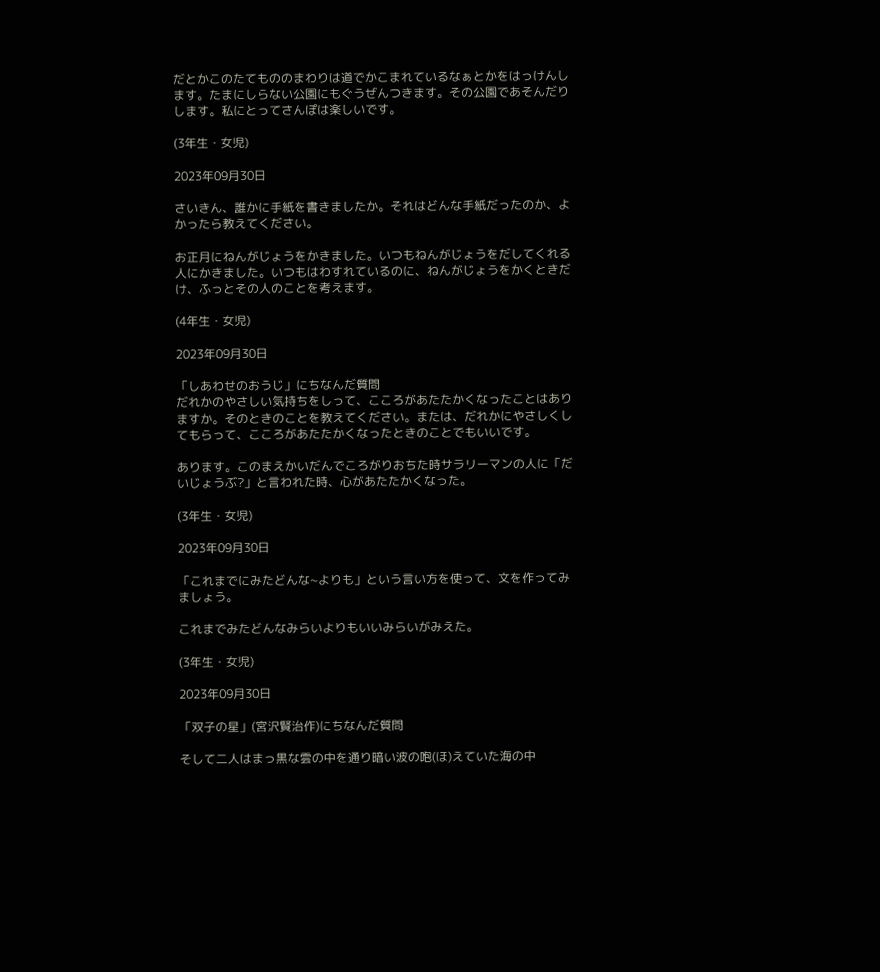だとかこのたてもののまわりは道でかこまれているなぁとかをはっけんします。たまにしらない公園にもぐうぜんつきます。その公園であそんだりします。私にとってさんぽは楽しいです。

(3年生・女児)

2023年09月30日

さいきん、誰かに手紙を書きましたか。それはどんな手紙だったのか、よかったら教えてください。

お正月にねんがじょうをかきました。いつもねんがじょうをだしてくれる人にかきました。いつもはわすれているのに、ねんがじょうをかくときだけ、ふっとその人のことを考えます。

(4年生・女児)

2023年09月30日

「しあわせのおうじ」にちなんだ質問
だれかのやさしい気持ちをしって、こころがあたたかくなったことはありますか。そのときのことを教えてください。または、だれかにやさしくしてもらって、こころがあたたかくなったときのことでもいいです。

あります。このまえかいだんでころがりおちた時サラリーマンの人に「だいじょうぶ?」と言われた時、心があたたかくなった。

(3年生・女児)

2023年09月30日

「これまでにみたどんな~よりも」という言い方を使って、文を作ってみましょう。

これまでみたどんなみらいよりもいいみらいがみえた。

(3年生・女児)

2023年09月30日

「双子の星」(宮沢賢治作)にちなんだ質問

そして二人はまっ黒な雲の中を通り暗い波の咆(ほ)えていた海の中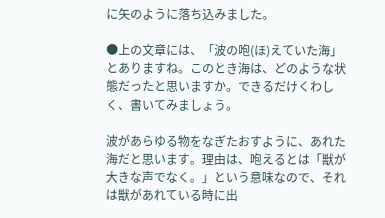に矢のように落ち込みました。

●上の文章には、「波の咆(ほ)えていた海」とありますね。このとき海は、どのような状態だったと思いますか。できるだけくわしく、書いてみましょう。

波があらゆる物をなぎたおすように、あれた海だと思います。理由は、咆えるとは「獣が大きな声でなく。」という意味なので、それは獣があれている時に出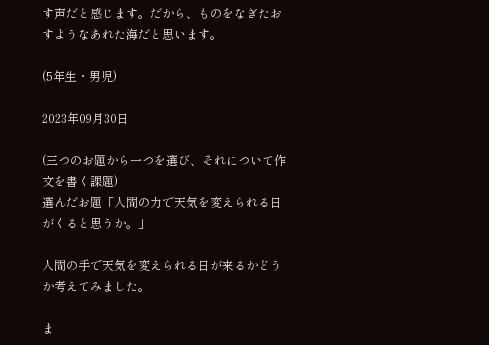す声だと感じます。だから、ものをなぎたおすようなあれた海だと思います。

(5年生・男児)

2023年09月30日

(三つのお題から一つを選び、それについて作文を書く課題)
選んだお題「人間の力で天気を変えられる日がくると思うか。」

人間の手で天気を変えられる日が来るかどうか考えてみました。

ま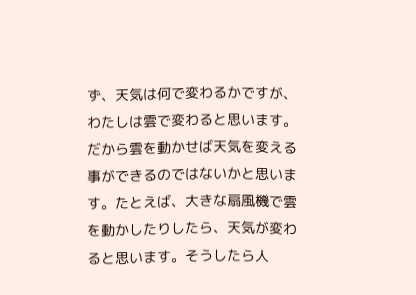ず、天気は何で変わるかですが、わたしは雲で変わると思います。だから雲を動かせば天気を変える事ができるのではないかと思います。たとえば、大きな扇風機で雲を動かしたりしたら、天気が変わると思います。そうしたら人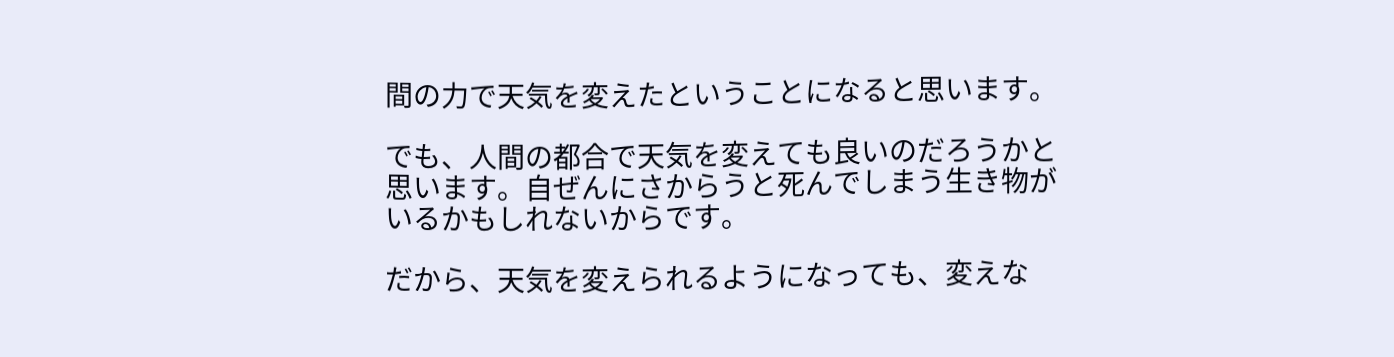間の力で天気を変えたということになると思います。

でも、人間の都合で天気を変えても良いのだろうかと思います。自ぜんにさからうと死んでしまう生き物がいるかもしれないからです。

だから、天気を変えられるようになっても、変えな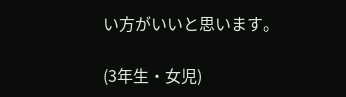い方がいいと思います。

(3年生・女児)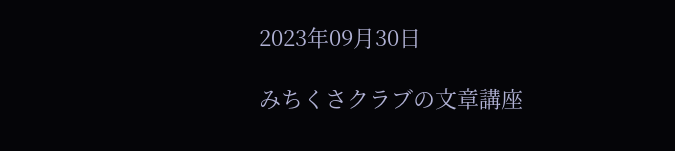2023年09月30日

みちくさクラブの文章講座